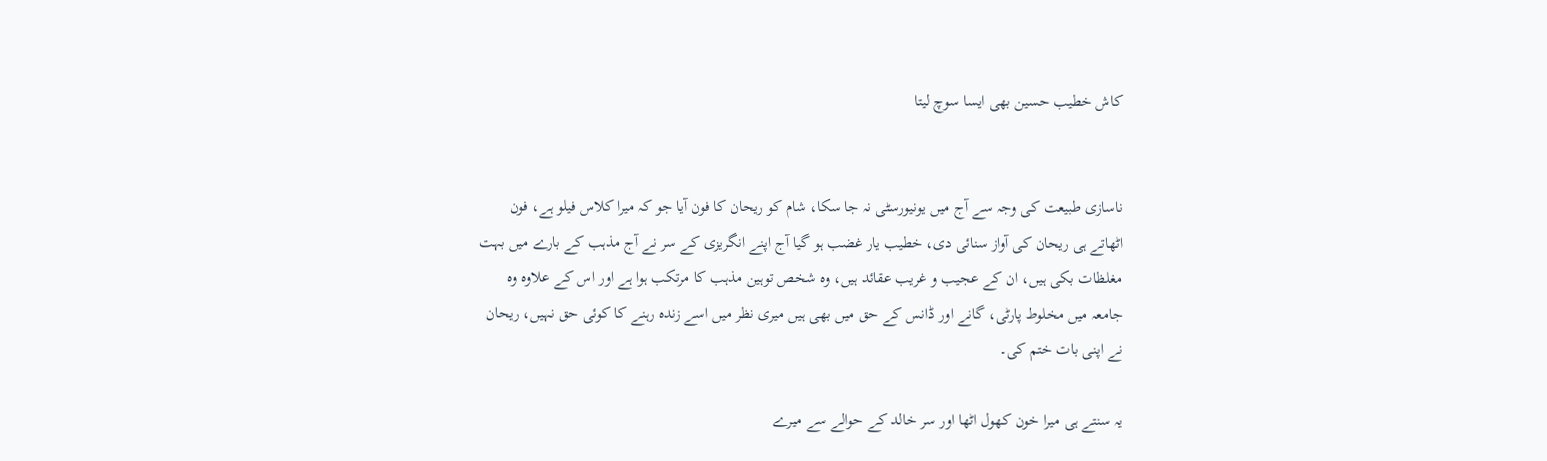کاش خطیب حسین بھی ایسا سوچ لیتا


ناسازی طبیعت کی وجہ سے آج میں یونیورسٹی نہ جا سکا، شام کو ریحان کا فون آیا جو کہ میرا کلاس فیلو ہے، فون اٹھاتے ہی ریحان کی آواز سنائی دی، خطیب یار غضب ہو گیا آج اپنے انگریزی کے سر نے آج مذہب کے بارے میں بہت مغلظات بکی ہیں، ان کے عجیب و غریب عقائد ہیں، وہ شخص توہین مذہب کا مرتکب ہوا ہے اور اس کے علاوہ وہ جامعہ میں مخلوط پارٹی، گانے اور ڈانس کے حق میں بھی ہیں میری نظر میں اسے زندہ رہنے کا کوئی حق نہیں، ریحان نے اپنی بات ختم کی۔

یہ سنتے ہی میرا خون کھول اٹھا اور سر خالد کے حوالے سے میرے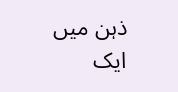ذہن میں ایک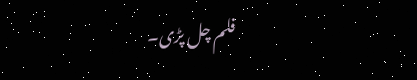فلم چل پڑی۔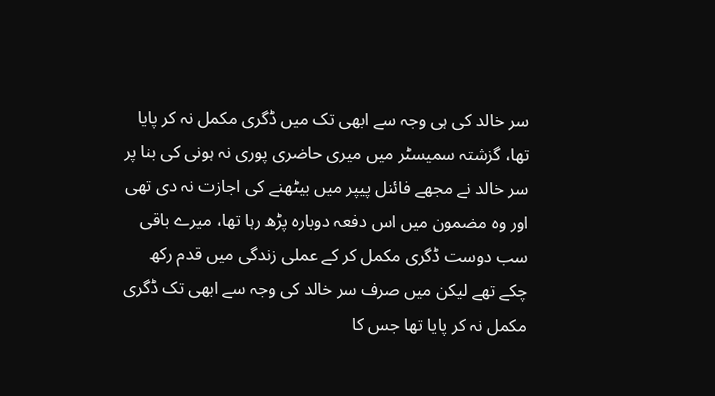سر خالد کی ہی وجہ سے ابھی تک میں ڈگری مکمل نہ کر پایا تھا، گزشتہ سمیسٹر میں میری حاضری پوری نہ ہونی کی بنا پر سر خالد نے مجھے فائنل پیپر میں بیٹھنے کی اجازت نہ دی تھی اور وہ مضمون میں اس دفعہ دوبارہ پڑھ رہا تھا، میرے باقی سب دوست ڈگری مکمل کر کے عملی زندگی میں قدم رکھ چکے تھے لیکن میں صرف سر خالد کی وجہ سے ابھی تک ڈگری مکمل نہ کر پایا تھا جس کا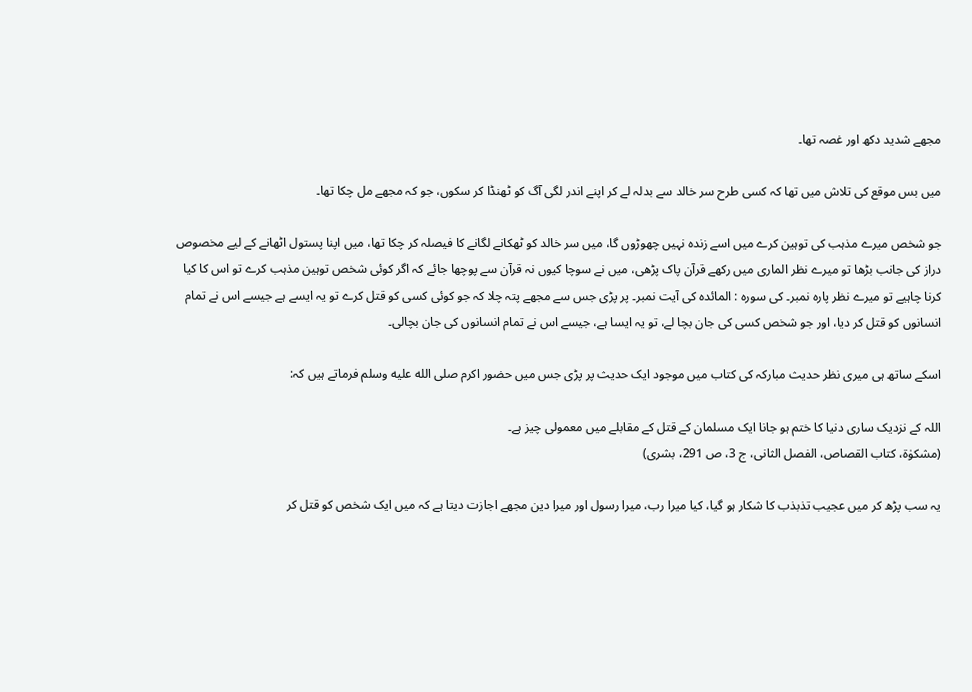مجھے شدید دکھ اور غصہ تھا۔

میں بس موقع کی تلاش میں تھا کہ کسی طرح سر خالد سے بدلہ لے کر اپنے اندر لگی آگ کو ٹھنڈا کر سکوں، جو کہ مجھے مل چکا تھا۔

جو شخص میرے مذہب کی توہین کرے میں اسے زندہ نہیں چھوڑوں گا، میں سر خالد کو ٹھکانے لگانے کا فیصلہ کر چکا تھا، میں اپنا پستول اٹھانے کے لیے مخصوص دراز کی جانب بڑھا تو میرے نظر الماری میں رکھے قرآن پاک پڑھی، میں نے سوچا کیوں نہ قرآن سے پوچھا جائے کہ اگر کوئی شخص توہین مذہب کرے تو اس کا کیا کرنا چاہیے تو میرے نظر پارہ نمبر۔ کی سورہ : المائدہ کی آیت نمبر۔ پر پڑی جس سے مجھے پتہ چلا کہ جو کوئی کسی کو قتل کرے تو یہ ایسے ہے جیسے اس نے تمام انسانوں کو قتل کر دیا، اور جو شخص کسی کی جان بچا لے، تو یہ ایسا ہے، جیسے اس نے تمام انسانوں کی جان بچالی۔

اسکے ساتھ ہی میری نظر حدیث مبارکہ کی کتاب میں موجود ایک حدیث پر پڑی جس میں حضور اکرم صلى الله عليه وسلم فرماتے ہیں کہ:

اللہ کے نزدیک ساری دنیا کا ختم ہو جانا ایک مسلمان کے قتل کے مقابلے میں معمولی چیز ہے۔
(مشکوٰۃ، کتاب القصاص، الفصل الثانی، ج 3، ص 291، بشری)

یہ سب پڑھ کر میں عجیب تذبذب کا شکار ہو گیا، کیا میرا رب، میرا رسول اور میرا دین مجھے اجازت دیتا ہے کہ میں ایک شخص کو قتل کر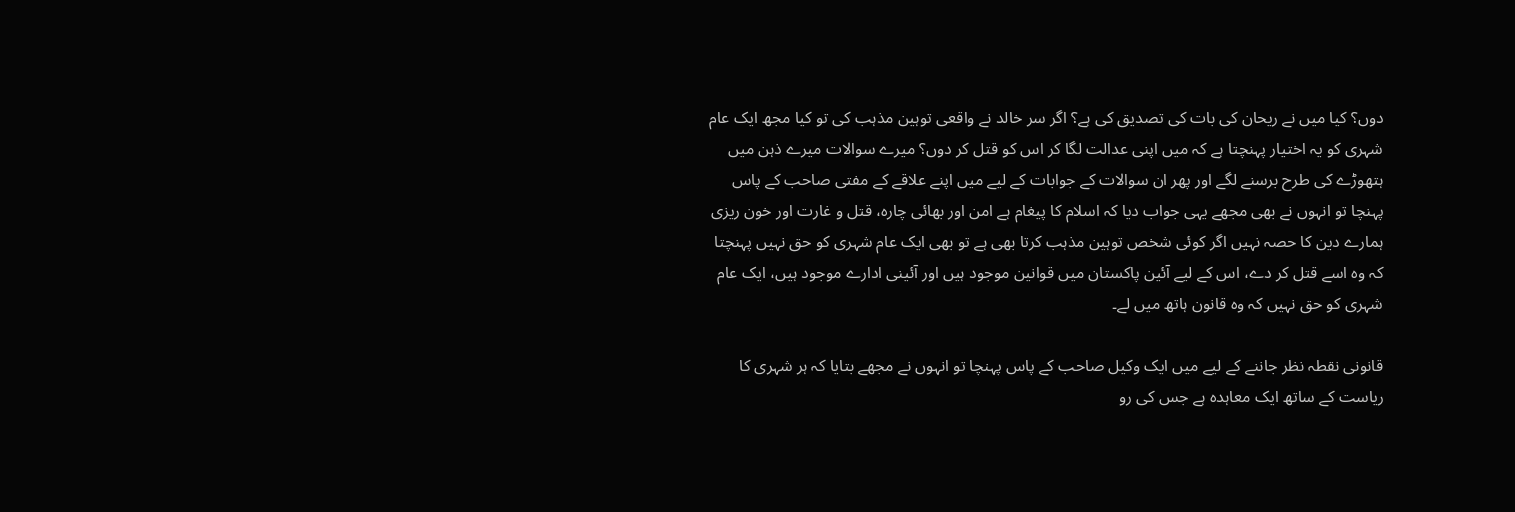دوں؟ کیا میں نے ریحان کی بات کی تصدیق کی ہے؟ اگر سر خالد نے واقعی توہین مذہب کی تو کیا مجھ ایک عام شہری کو یہ اختیار پہنچتا ہے کہ میں اپنی عدالت لگا کر اس کو قتل کر دوں؟ میرے سوالات میرے ذہن میں ہتھوڑے کی طرح برسنے لگے اور پھر ان سوالات کے جوابات کے لیے میں اپنے علاقے کے مفتی صاحب کے پاس پہنچا تو انہوں نے بھی مجھے یہی جواب دیا کہ اسلام کا پیغام ہے امن اور بھائی چارہ، قتل و غارت اور خون ریزی ہمارے دین کا حصہ نہیں اگر کوئی شخص توہین مذہب کرتا بھی ہے تو بھی ایک عام شہری کو حق نہیں پہنچتا کہ وہ اسے قتل کر دے، اس کے لیے آئین پاکستان میں قوانین موجود ہیں اور آئینی ادارے موجود ہیں، ایک عام شہری کو حق نہیں کہ وہ قانون ہاتھ میں لے۔

قانونی نقطہ نظر جاننے کے لیے میں ایک وکیل صاحب کے پاس پہنچا تو انہوں نے مجھے بتایا کہ ہر شہری کا ریاست کے ساتھ ایک معاہدہ ہے جس کی رو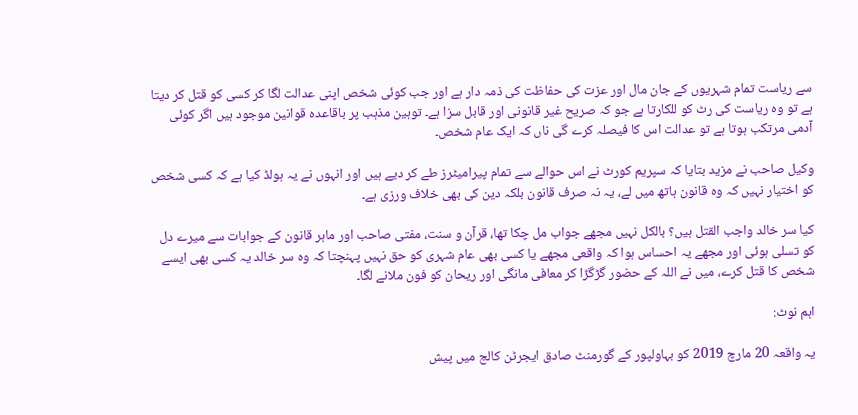سے ریاست تمام شہریوں کے جان مال اور عزت کی حفاظت کی ذمہ دار ہے اور جب کوئی شخص اپنی عدالت لگا کر کسی کو قتل کر دیتا ہے تو وہ ریاست کی رٹ کو للکارتا ہے جو کہ صریح غیر قانونی اور قابل سزا ہے۔ توہین مذہب پر باقاعدہ قوانین موجود ہیں اگر کوئی آدمی مرتکب ہوتا ہے تو عدالت اس کا فیصلہ کرے گی ناں کہ ایک عام شخص۔

وکیل صاحب نے مزید بتایا کہ سپریم کورٹ نے اس حوالے سے تمام پیرامیٹرز طے کر دیے ہیں اور انہوں نے یہ ہولڈ کیا ہے کہ کسی شخص کو اختیار نہیں کہ وہ قانون ہاتھ میں لے، یہ نہ صرف قانون بلکہ دین کی بھی خلاف ورزی ہے۔

کیا سر خالد واجب القتل ہیں؟ بالکل نہیں مجھے جواب مل چکا تھا، قرآن و سنت، مفتی صاحب اور ماہر قانون کے جوابات سے میرے دل کو تسلی ہوئی اور مجھے یہ احساس ہوا کہ واقعی مجھے یا کسی بھی عام شہری کو حق نہیں پہنچتا کہ وہ سر خالد یہ کسی بھی ایسے شخص کا قتل کرے، میں نے اللہ کے حضور گڑگڑا کر معافی مانگی اور ریحان کو فون ملانے لگا۔

اہم نوٹ:

یہ واقعہ 20 مارچ 2019 کو بہاولپور کے گورمنٹ صادق ایجرٹن کالج میں پیش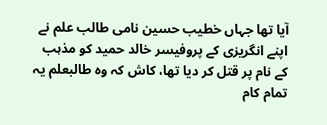آیا تھا جہاں خطیب حسین نامی طالب علم نے اپنے انگریزی کے پروفیسر خالد حمید کو مذہب کے نام پر قتل کر دیا تھا، کاش کہ وہ طالبعلم یہ تمام کام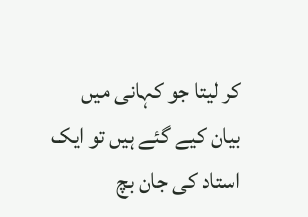کر لیتا جو کہانی میں بیان کیے گئے ہیں تو ایک استاد کی جان بچ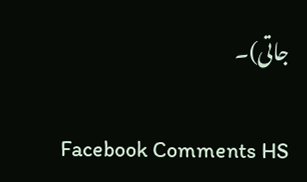جاتی)۔

Facebook Comments HS